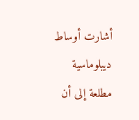أشارت أوساط ديبلوماسية مطلعة إلى أن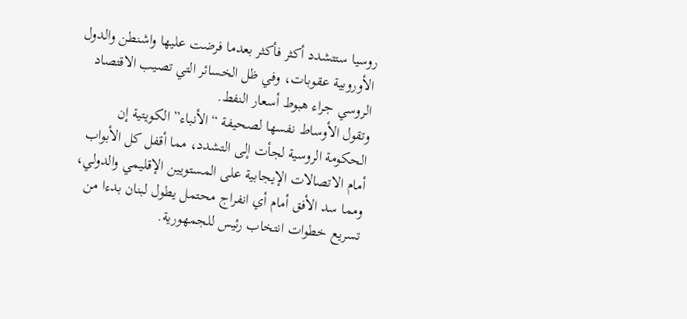روسيا ستتشدد أكثر فأكثر بعدما فرضت عليها واشنطن والدول الأوروبية عقوبات، وفي ظل الخسائر التي تصيب الاقتصاد الروسي جراء هبوط أسعار النفط.
وتقول الأوساط نفسها لصحيفة “الأنباء” الكويتية إن الحكومة الروسية لجأت إلى التشدد، مما أقفل كل الأبواب أمام الاتصالات الإيجابية على المستويين الإقليمي والدولي، ومما سد الأفق أمام أي انفراج محتمل يطول لبنان بدءا من تسريع خطوات انتخاب رئيس للجمهورية.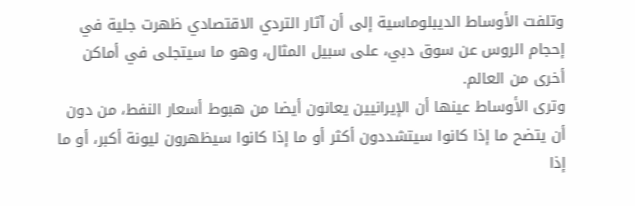وتلفت الأوساط الديبلوماسية إلى أن آثار التردي الاقتصادي ظهرت جلية في إحجام الروس عن سوق دبي، على سبيل المثال، وهو ما سيتجلى في أماكن أخرى من العالم.
وترى الأوساط عينها أن الإيرانيين يعانون أيضا من هبوط أسعار النفط، من دون أن يتضح ما إذا كانوا سيتشددون أكثر أو ما إذا كانوا سيظهرون ليونة أكبر، أو ما إذا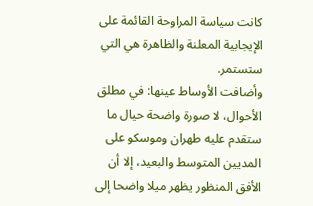كانت سياسة المراوحة القائمة على الإيجابية المعلنة والظاهرة هي التي ستستمر.
وأضافت الأوساط عينها: في مطلق الأحوال، لا صورة واضحة حيال ما ستقدم عليه طهران وموسكو على المديين المتوسط والبعيد، إلا أن الأفق المنظور يظهر ميلا واضحا إلى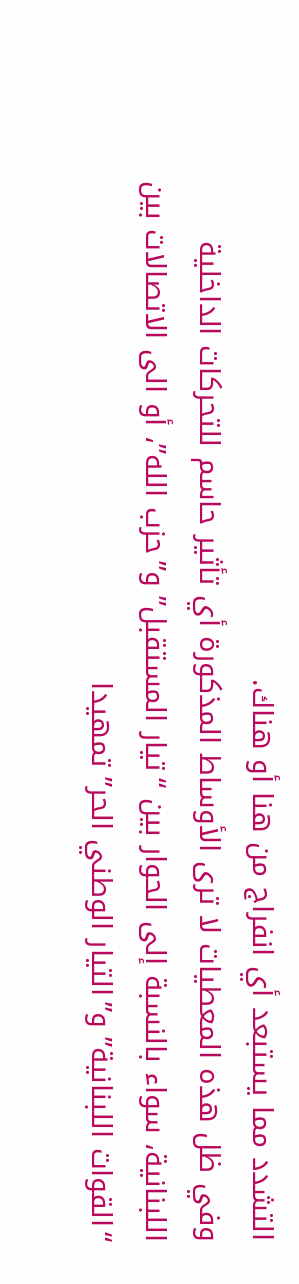التشدد مما يستبعد أي انفراج من هنا أو هناك.
وفي ظل هذه المعطيات لا ترى الأوساط المذكورة أي تأثير حاسم للتحركات الداخلية اللبنانية، سواء بالنسبة إلى الحوار بين “تيار المستقبل” و”حزب الله”، أو الى الاتصالات بين “القوات اللبنانية” و”التيار الوطني الحر” تمهيدا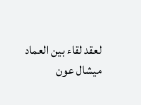لعقد لقاء بين العماد ميشال عون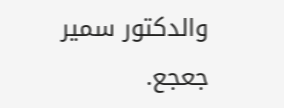والدكتور سمير جعجع.